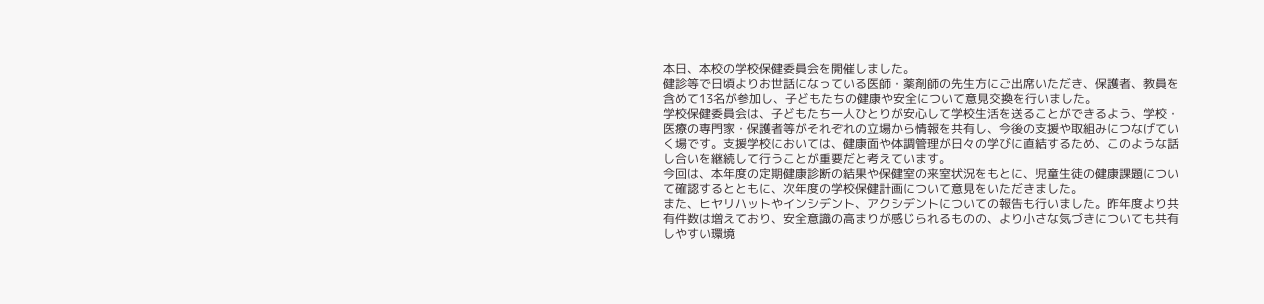本日、本校の学校保健委員会を開催しました。
健診等で日頃よりお世話になっている医師・薬剤師の先生方にご出席いただき、保護者、教員を含めて13名が参加し、子どもたちの健康や安全について意見交換を行いました。
学校保健委員会は、子どもたち一人ひとりが安心して学校生活を送ることができるよう、学校・医療の専門家・保護者等がそれぞれの立場から情報を共有し、今後の支援や取組みにつなげていく場です。支援学校においては、健康面や体調管理が日々の学びに直結するため、このような話し合いを継続して行うことが重要だと考えています。
今回は、本年度の定期健康診断の結果や保健室の来室状況をもとに、児童生徒の健康課題について確認するとともに、次年度の学校保健計画について意見をいただきました。
また、ヒヤリハットやインシデント、アクシデントについての報告も行いました。昨年度より共有件数は増えており、安全意識の高まりが感じられるものの、より小さな気づきについても共有しやすい環境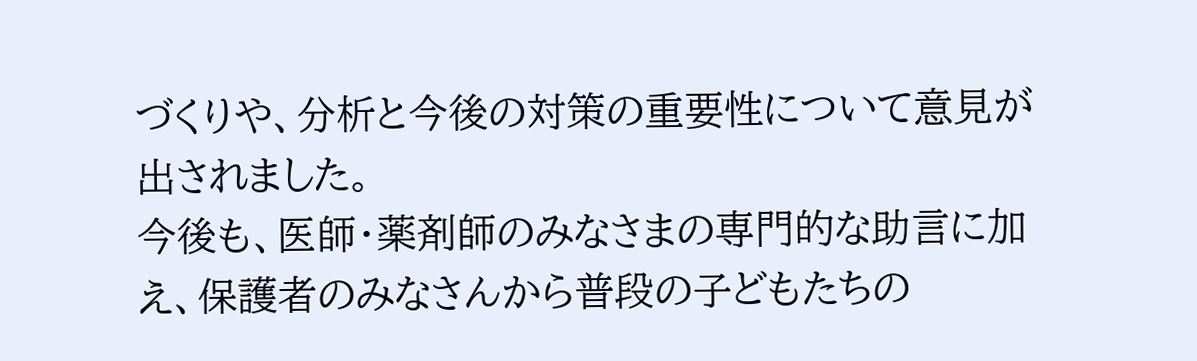づくりや、分析と今後の対策の重要性について意見が出されました。
今後も、医師・薬剤師のみなさまの専門的な助言に加え、保護者のみなさんから普段の子どもたちの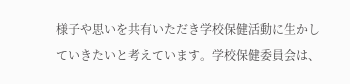様子や思いを共有いただき学校保健活動に生かしていきたいと考えています。学校保健委員会は、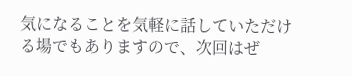気になることを気軽に話していただける場でもありますので、次回はぜ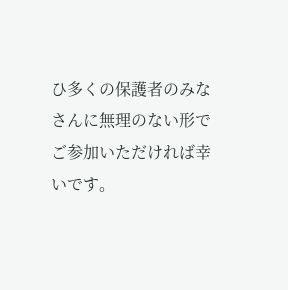ひ多くの保護者のみなさんに無理のない形でご参加いただければ幸いです。